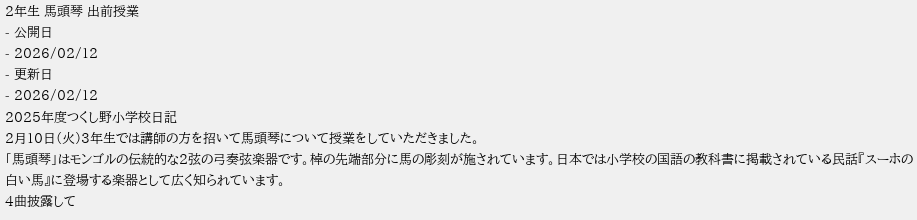2年生 馬頭琴 出前授業
- 公開日
- 2026/02/12
- 更新日
- 2026/02/12
2025年度つくし野小学校日記
2月10日(火)3年生では講師の方を招いて馬頭琴について授業をしていただきました。
「馬頭琴」はモンゴルの伝統的な2弦の弓奏弦楽器です。棹の先端部分に馬の彫刻が施されています。日本では小学校の国語の教科書に掲載されている民話『スーホの白い馬』に登場する楽器として広く知られています。
4曲披露して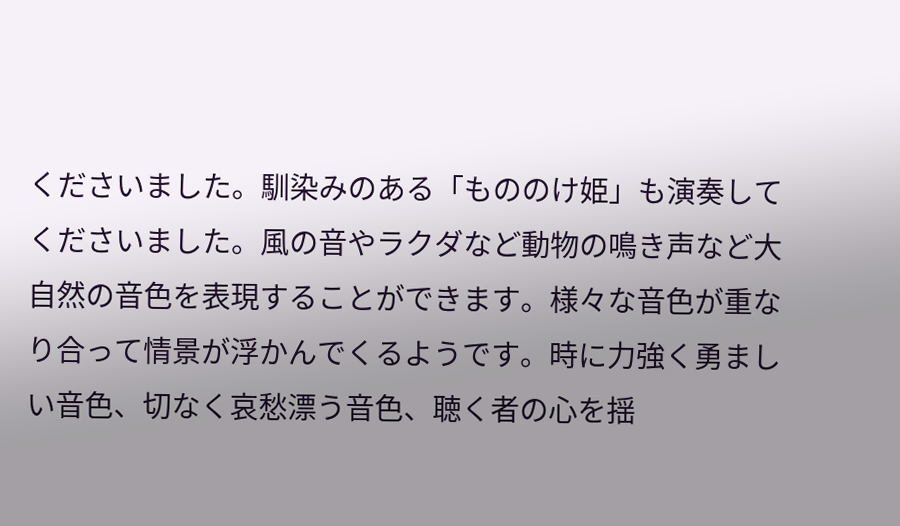くださいました。馴染みのある「もののけ姫」も演奏してくださいました。風の音やラクダなど動物の鳴き声など大自然の音色を表現することができます。様々な音色が重なり合って情景が浮かんでくるようです。時に力強く勇ましい音色、切なく哀愁漂う音色、聴く者の心を揺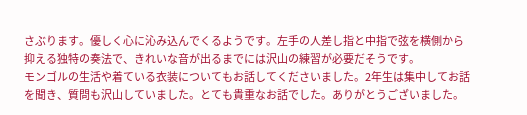さぶります。優しく心に沁み込んでくるようです。左手の人差し指と中指で弦を横側から抑える独特の奏法で、きれいな音が出るまでには沢山の練習が必要だそうです。
モンゴルの生活や着ている衣装についてもお話してくださいました。2年生は集中してお話を聞き、質問も沢山していました。とても貴重なお話でした。ありがとうございました。